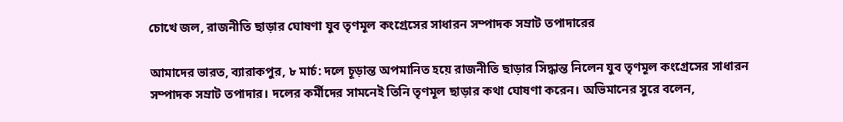চোখে জল, রাজনীতি ছাড়ার ঘোষণা যুব তৃণমূল কংগ্রেসের সাধারন সম্পাদক সম্রাট তপাদারের

আমাদের ভারত, ব্যারাকপুর, ৮ মার্চ: দলে চূড়ান্ত অপমানিত হয়ে রাজনীতি ছাড়ার সিদ্ধান্ত নিলেন যুব তৃণমূল কংগ্রেসের সাধারন সম্পাদক সম্রাট তপাদার। দলের কর্মীদের সামনেই তিনি তৃণমূল ছাড়ার কথা ঘোষণা করেন। অভিমানের সুরে বলেন,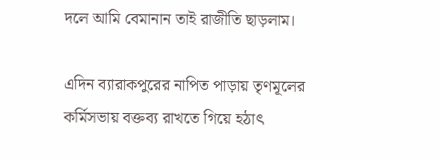দলে আমি বেমানান তাই রাজীতি ছাড়লাম।

এদিন ব্যারাকপুরের নাপিত পাড়ায় তৃণমূলের কর্মিসভায় বক্তব্য রাখতে গিয়ে হঠাৎ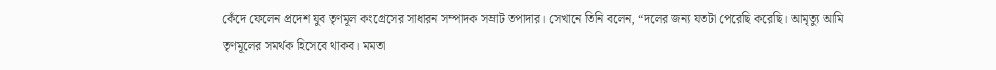কেঁদে ফেলেন প্রদেশ যুব তৃণমূল কংগ্রেসের সাধারন সম্পাদক সম্রাট তপাদার। সেখানে তিনি বলেন, “দলের জন্য যতটা পেরেছি করেছি। আমৃত্যু আমি তৃণমূলের সমর্থক হিসেবে থাকব। মমতা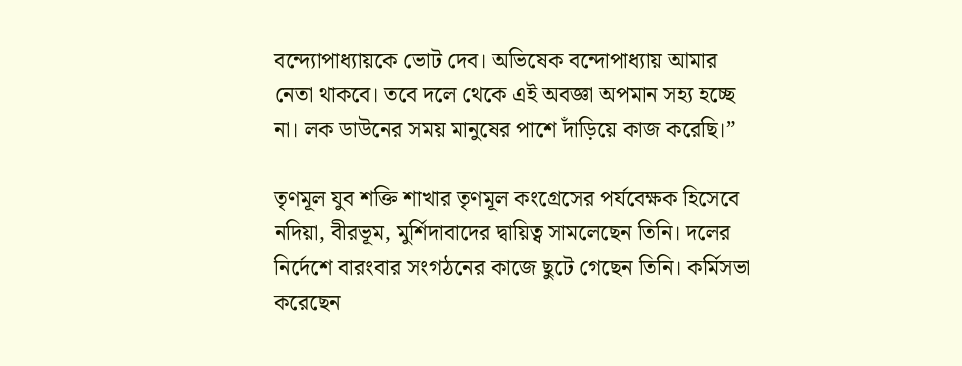বন্দ্যোপাধ্যায়কে ভোট দেব। অভিষেক বন্দোপাধ্যায় আমার নেতা থাকবে। তবে দলে থেকে এই অবজ্ঞা অপমান সহ্য হচ্ছে না। লক ডাউনের সময় মানুষের পাশে দাঁড়িয়ে কাজ করেছি।”

তৃণমূল যুব শক্তি শাখার তৃণমূল কংগ্রেসের পর্যবেক্ষক হিসেবে নদিয়া, বীরভূম, মুর্শিদাবাদের দ্বায়িত্ব সামলেছেন তিনি। দলের নির্দেশে বারংবার সংগঠনের কাজে ছুটে গেছেন তিনি। কর্মিসভা করেছেন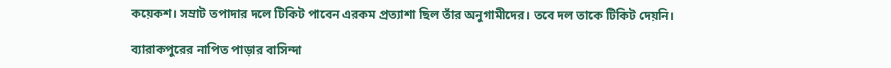কয়েকশ। সম্রাট তপাদার দলে টিকিট পাবেন এরকম প্রত্যাশা ছিল তাঁর অনুগামীদের। তবে দল তাকে টিকিট দেয়নি।

ব্যারাকপুরের নাপিত পাড়ার বাসিন্দা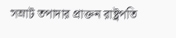সম্রাট তপাদার প্রাক্তন রাষ্ট্রপতি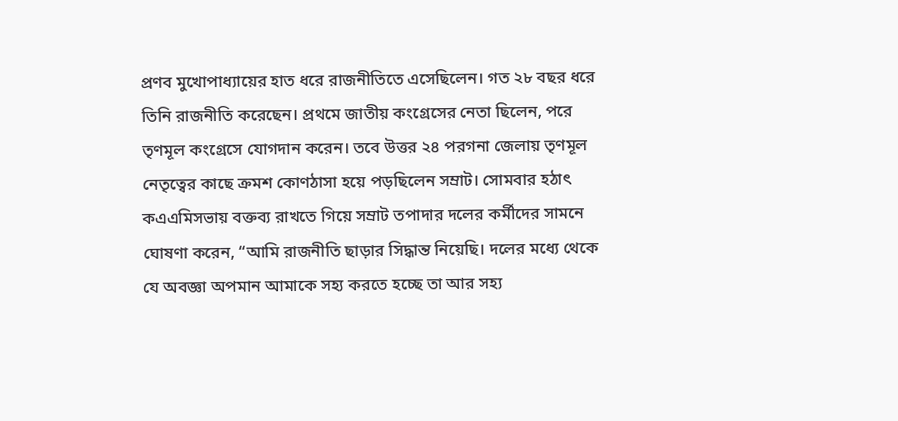প্রণব মুখোপাধ্যায়ের হাত ধরে রাজনীতিতে এসেছিলেন। গত ২৮ বছর ধরে তিনি রাজনীতি করেছেন। প্রথমে জাতীয় কংগ্রেসের নেতা ছিলেন, পরে তৃণমূল কংগ্রেসে যোগদান করেন। তবে উত্তর ২৪ পরগনা জেলায় তৃণমূল নেতৃত্বের কাছে ক্রমশ কোণঠাসা হয়ে পড়ছিলেন সম্রাট। সোমবার হঠাৎ কএএমিসভায় বক্তব্য রাখতে গিয়ে সম্রাট তপাদার দলের কর্মীদের সামনে ঘোষণা করেন, “আমি রাজনীতি ছাড়ার সিদ্ধান্ত নিয়েছি। দলের মধ্যে থেকে যে অবজ্ঞা অপমান আমাকে সহ্য করতে হচ্ছে তা আর সহ্য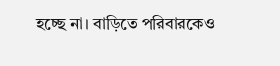হচ্ছে না। বাড়িতে পরিবারকেও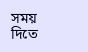সময় দিতে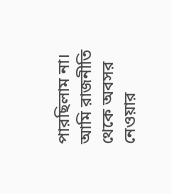পারছিলাম না। আমি রাজনীতি থেকে অবসর নেওয়ার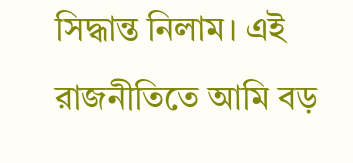সিদ্ধান্ত নিলাম। এই রাজনীতিতে আমি বড়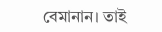বেমানান। তাই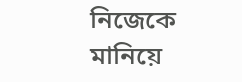নিজেকে মানিয়ে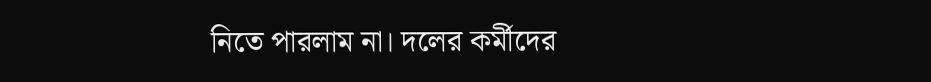নিতে পারলাম না। দলের কর্মীদের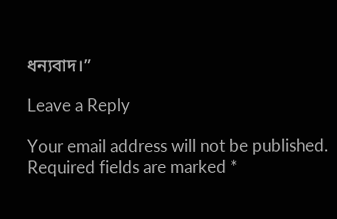ধন্যবাদ।”

Leave a Reply

Your email address will not be published. Required fields are marked *